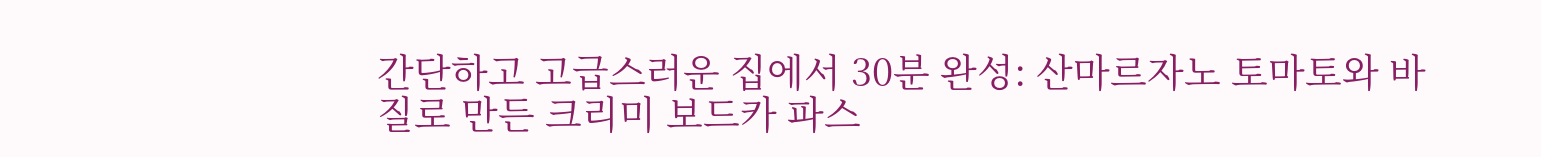간단하고 고급스러운 집에서 30분 완성: 산마르자노 토마토와 바질로 만든 크리미 보드카 파스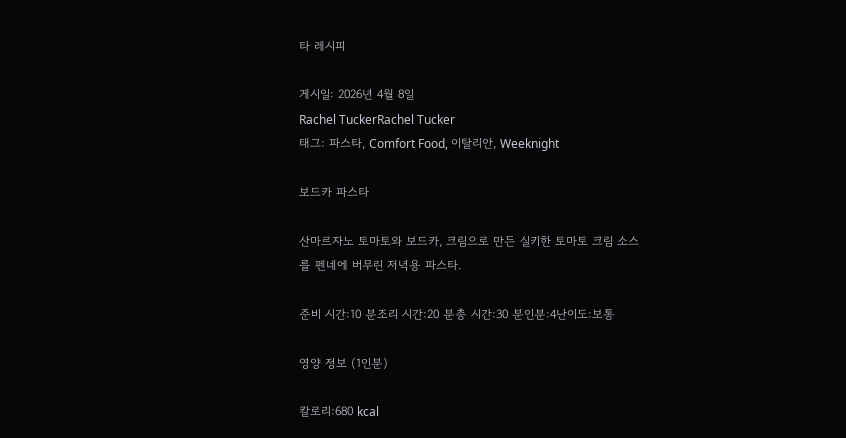타 레시피

게시일: 2026년 4월 8일
Rachel TuckerRachel Tucker
태그: 파스타, Comfort Food, 이탈리안, Weeknight

보드카 파스타

산마르자노 토마토와 보드카, 크림으로 만든 실키한 토마토 크림 소스를 펜네에 버무린 저녁용 파스타.

준비 시간:10 분조리 시간:20 분총 시간:30 분인분:4난이도:보통

영양 정보 (1인분)

칼로리:680 kcal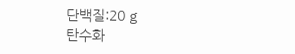단백질:20 g
탄수화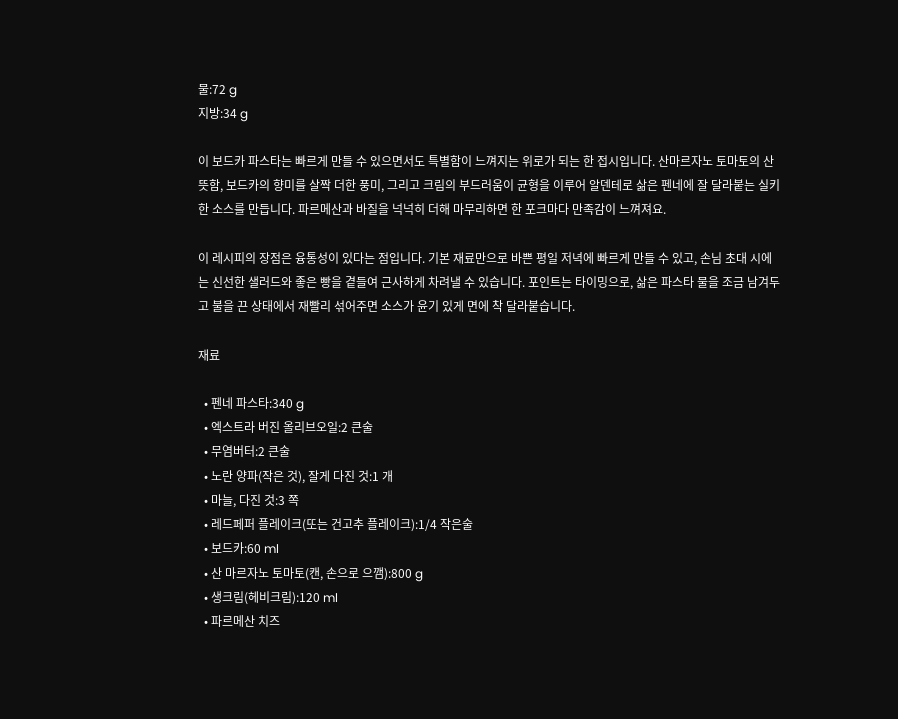물:72 g
지방:34 g

이 보드카 파스타는 빠르게 만들 수 있으면서도 특별함이 느껴지는 위로가 되는 한 접시입니다. 산마르자노 토마토의 산뜻함, 보드카의 향미를 살짝 더한 풍미, 그리고 크림의 부드러움이 균형을 이루어 알덴테로 삶은 펜네에 잘 달라붙는 실키한 소스를 만듭니다. 파르메산과 바질을 넉넉히 더해 마무리하면 한 포크마다 만족감이 느껴져요.

이 레시피의 장점은 융통성이 있다는 점입니다. 기본 재료만으로 바쁜 평일 저녁에 빠르게 만들 수 있고, 손님 초대 시에는 신선한 샐러드와 좋은 빵을 곁들여 근사하게 차려낼 수 있습니다. 포인트는 타이밍으로, 삶은 파스타 물을 조금 남겨두고 불을 끈 상태에서 재빨리 섞어주면 소스가 윤기 있게 면에 착 달라붙습니다.

재료

  • 펜네 파스타:340 g
  • 엑스트라 버진 올리브오일:2 큰술
  • 무염버터:2 큰술
  • 노란 양파(작은 것), 잘게 다진 것:1 개
  • 마늘, 다진 것:3 쪽
  • 레드페퍼 플레이크(또는 건고추 플레이크):1/4 작은술
  • 보드카:60 ml
  • 산 마르자노 토마토(캔, 손으로 으깸):800 g
  • 생크림(헤비크림):120 ml
  • 파르메산 치즈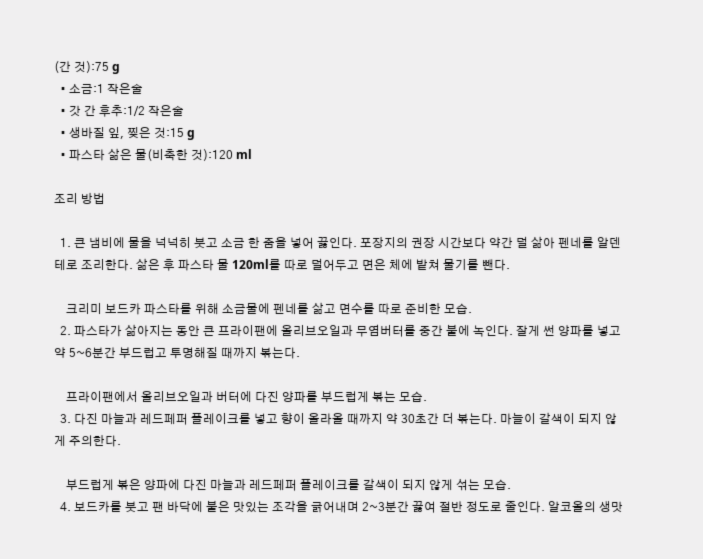(간 것):75 g
  • 소금:1 작은술
  • 갓 간 후추:1/2 작은술
  • 생바질 잎, 찢은 것:15 g
  • 파스타 삶은 물(비축한 것):120 ml

조리 방법

  1. 큰 냄비에 물을 넉넉히 붓고 소금 한 줌을 넣어 끓인다. 포장지의 권장 시간보다 약간 덜 삶아 펜네를 알덴테로 조리한다. 삶은 후 파스타 물 120ml를 따로 덜어두고 면은 체에 밭쳐 물기를 뺀다.

    크리미 보드카 파스타를 위해 소금물에 펜네를 삶고 면수를 따로 준비한 모습.
  2. 파스타가 삶아지는 동안 큰 프라이팬에 올리브오일과 무염버터를 중간 불에 녹인다. 잘게 썬 양파를 넣고 약 5~6분간 부드럽고 투명해질 때까지 볶는다.

    프라이팬에서 올리브오일과 버터에 다진 양파를 부드럽게 볶는 모습.
  3. 다진 마늘과 레드페퍼 플레이크를 넣고 향이 올라올 때까지 약 30초간 더 볶는다. 마늘이 갈색이 되지 않게 주의한다.

    부드럽게 볶은 양파에 다진 마늘과 레드페퍼 플레이크를 갈색이 되지 않게 섞는 모습.
  4. 보드카를 붓고 팬 바닥에 붙은 맛있는 조각을 긁어내며 2~3분간 끓여 절반 정도로 줄인다. 알코올의 생맛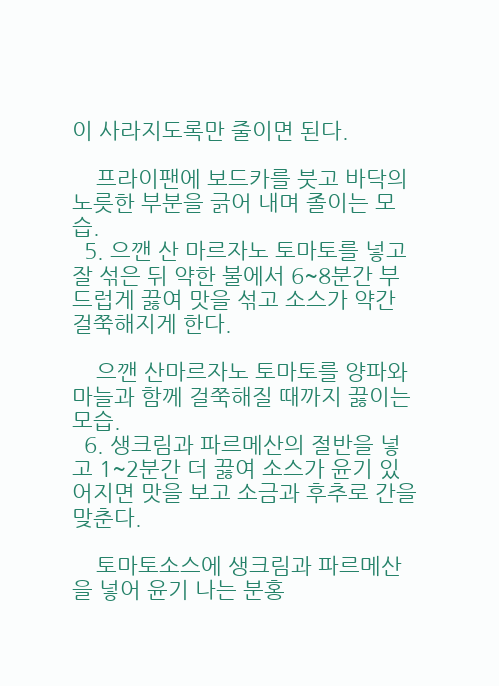이 사라지도록만 줄이면 된다.

    프라이팬에 보드카를 붓고 바닥의 노릇한 부분을 긁어 내며 졸이는 모습.
  5. 으깬 산 마르자노 토마토를 넣고 잘 섞은 뒤 약한 불에서 6~8분간 부드럽게 끓여 맛을 섞고 소스가 약간 걸쭉해지게 한다.

    으깬 산마르자노 토마토를 양파와 마늘과 함께 걸쭉해질 때까지 끓이는 모습.
  6. 생크림과 파르메산의 절반을 넣고 1~2분간 더 끓여 소스가 윤기 있어지면 맛을 보고 소금과 후추로 간을 맞춘다.

    토마토소스에 생크림과 파르메산을 넣어 윤기 나는 분홍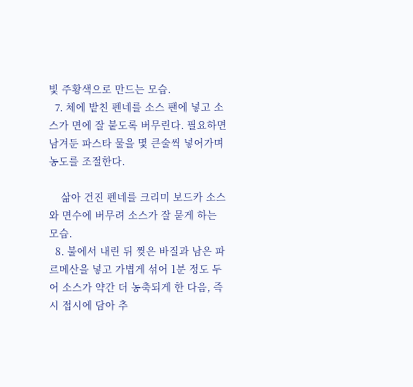빛 주황색으로 만드는 모습.
  7. 체에 밭친 펜네를 소스 팬에 넣고 소스가 면에 잘 붙도록 버무린다. 필요하면 남겨둔 파스타 물을 몇 큰술씩 넣어가며 농도를 조절한다.

    삶아 건진 펜네를 크리미 보드카 소스와 면수에 버무려 소스가 잘 묻게 하는 모습.
  8. 불에서 내린 뒤 찢은 바질과 남은 파르메산을 넣고 가볍게 섞어 1분 정도 두어 소스가 약간 더 농축되게 한 다음, 즉시 접시에 담아 추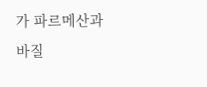가 파르메산과 바질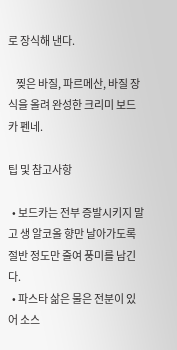로 장식해 낸다.

    찢은 바질, 파르메산, 바질 장식을 올려 완성한 크리미 보드카 펜네.

팁 및 참고사항

  • 보드카는 전부 증발시키지 말고 생 알코올 향만 날아가도록 절반 정도만 줄여 풍미를 남긴다.
  • 파스타 삶은 물은 전분이 있어 소스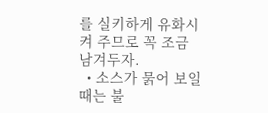를 실키하게 유화시켜 주므로 꼭 조금 남겨두자.
  • 소스가 묽어 보일 때는 불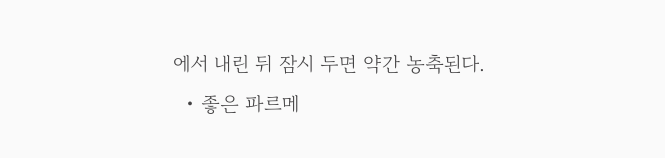에서 내린 뒤 잠시 두면 약간 농축된다.
  • 좋은 파르메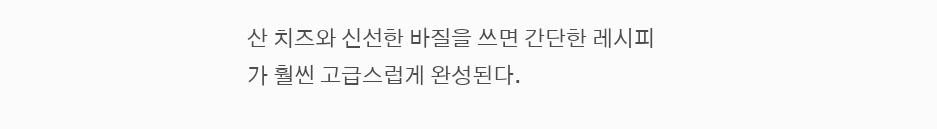산 치즈와 신선한 바질을 쓰면 간단한 레시피가 훨씬 고급스럽게 완성된다.